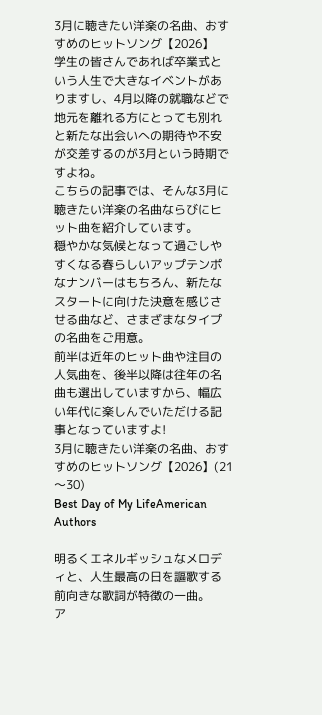3月に聴きたい洋楽の名曲、おすすめのヒットソング【2026】
学生の皆さんであれば卒業式という人生で大きなイベントがありますし、4月以降の就職などで地元を離れる方にとっても別れと新たな出会いへの期待や不安が交差するのが3月という時期ですよね。
こちらの記事では、そんな3月に聴きたい洋楽の名曲ならびにヒット曲を紹介しています。
穏やかな気候となって過ごしやすくなる春らしいアップテンポなナンバーはもちろん、新たなスタートに向けた決意を感じさせる曲など、さまざまなタイプの名曲をご用意。
前半は近年のヒット曲や注目の人気曲を、後半以降は往年の名曲も選出していますから、幅広い年代に楽しんでいただける記事となっていますよ!
3月に聴きたい洋楽の名曲、おすすめのヒットソング【2026】(21〜30)
Best Day of My LifeAmerican Authors

明るくエネルギッシュなメロディと、人生最高の日を謳歌する前向きな歌詞が特徴の一曲。
ア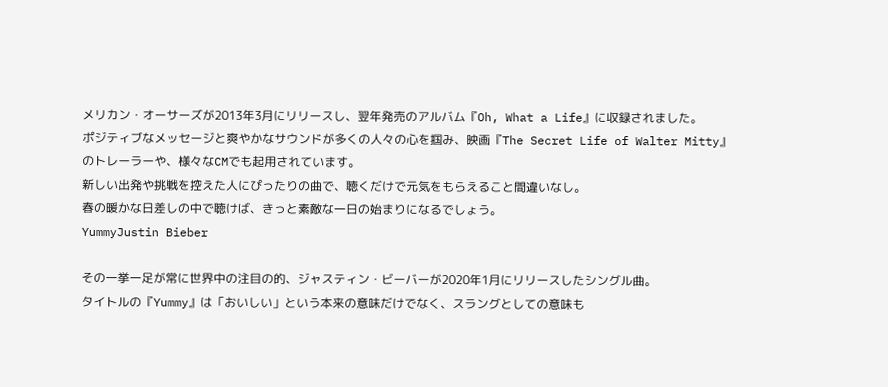メリカン・オーサーズが2013年3月にリリースし、翌年発売のアルバム『Oh, What a Life』に収録されました。
ポジティブなメッセージと爽やかなサウンドが多くの人々の心を掴み、映画『The Secret Life of Walter Mitty』のトレーラーや、様々なCMでも起用されています。
新しい出発や挑戦を控えた人にぴったりの曲で、聴くだけで元気をもらえること間違いなし。
春の暖かな日差しの中で聴けば、きっと素敵な一日の始まりになるでしょう。
YummyJustin Bieber

その一挙一足が常に世界中の注目の的、ジャスティン・ビーバーが2020年1月にリリースしたシングル曲。
タイトルの『Yummy』は「おいしい」という本来の意味だけでなく、スラングとしての意味も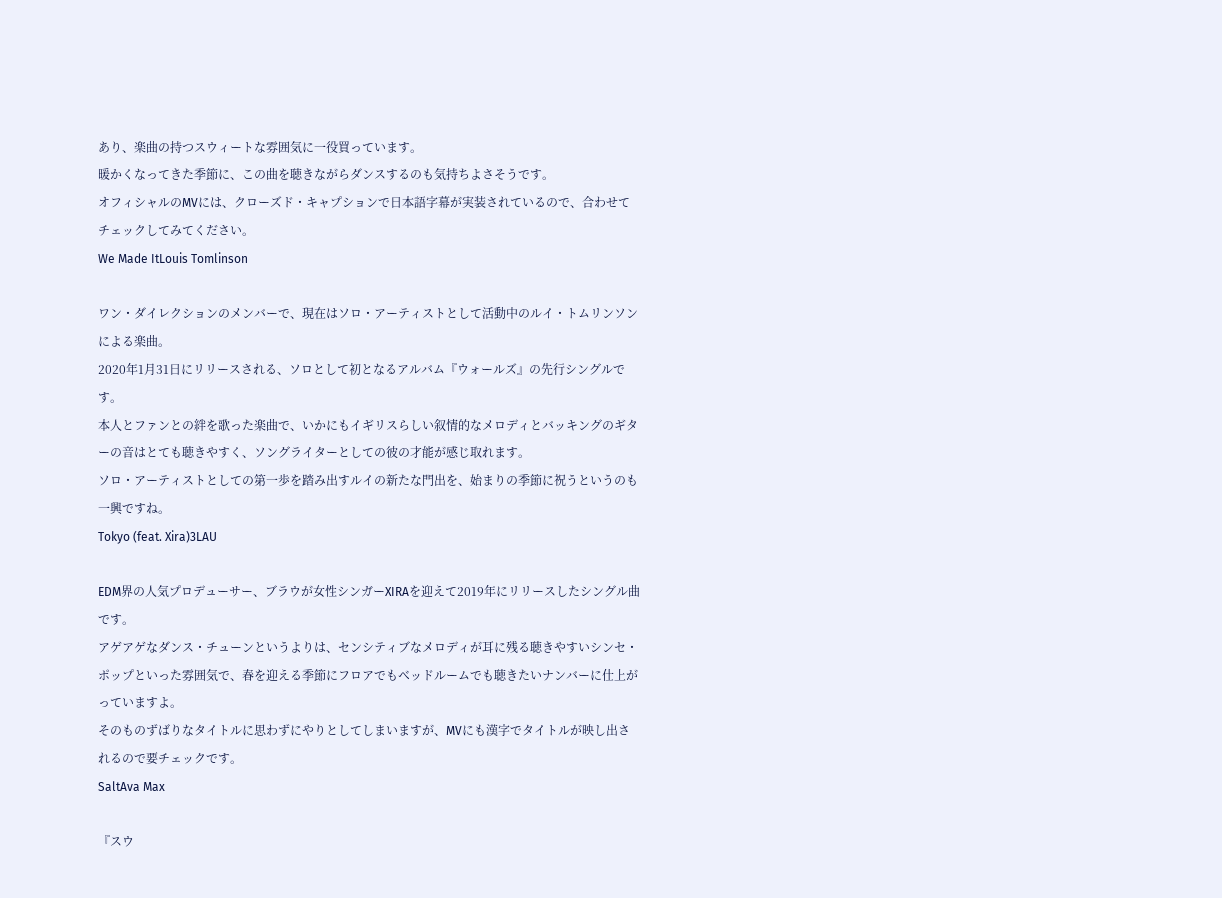あり、楽曲の持つスウィートな雰囲気に一役買っています。
暖かくなってきた季節に、この曲を聴きながらダンスするのも気持ちよさそうです。
オフィシャルのMVには、クローズド・キャプションで日本語字幕が実装されているので、合わせてチェックしてみてください。
We Made ItLouis Tomlinson

ワン・ダイレクションのメンバーで、現在はソロ・アーティストとして活動中のルイ・トムリンソンによる楽曲。
2020年1月31日にリリースされる、ソロとして初となるアルバム『ウォールズ』の先行シングルです。
本人とファンとの絆を歌った楽曲で、いかにもイギリスらしい叙情的なメロディとバッキングのギターの音はとても聴きやすく、ソングライターとしての彼の才能が感じ取れます。
ソロ・アーティストとしての第一歩を踏み出すルイの新たな門出を、始まりの季節に祝うというのも一興ですね。
Tokyo (feat. Xira)3LAU

EDM界の人気プロデューサー、ブラウが女性シンガーXIRAを迎えて2019年にリリースしたシングル曲です。
アゲアゲなダンス・チューンというよりは、センシティブなメロディが耳に残る聴きやすいシンセ・ポップといった雰囲気で、春を迎える季節にフロアでもベッドルームでも聴きたいナンバーに仕上がっていますよ。
そのものずばりなタイトルに思わずにやりとしてしまいますが、MVにも漢字でタイトルが映し出されるので要チェックです。
SaltAva Max

『スウ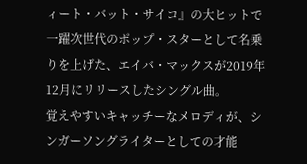ィート・バット・サイコ』の大ヒットで一躍次世代のポップ・スターとして名乗りを上げた、エイバ・マックスが2019年12月にリリースしたシングル曲。
覚えやすいキャッチーなメロディが、シンガーソングライターとしての才能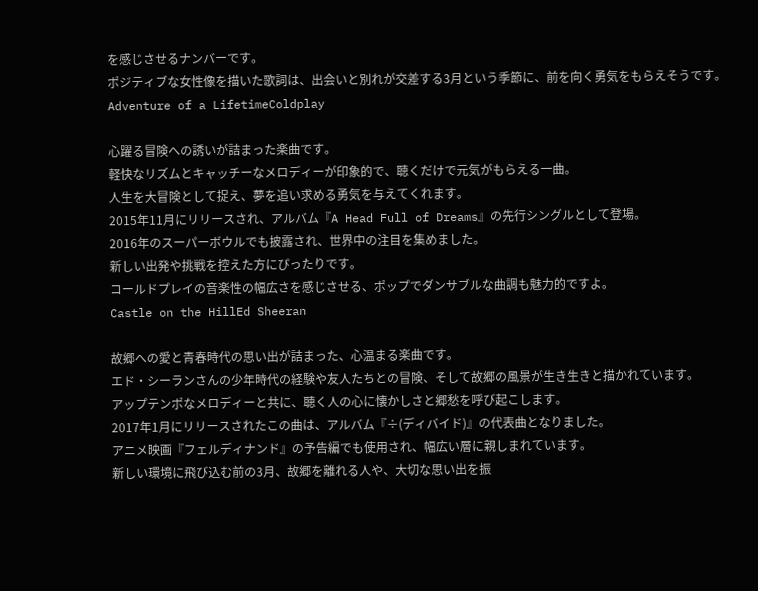を感じさせるナンバーです。
ポジティブな女性像を描いた歌詞は、出会いと別れが交差する3月という季節に、前を向く勇気をもらえそうです。
Adventure of a LifetimeColdplay

心躍る冒険への誘いが詰まった楽曲です。
軽快なリズムとキャッチーなメロディーが印象的で、聴くだけで元気がもらえる一曲。
人生を大冒険として捉え、夢を追い求める勇気を与えてくれます。
2015年11月にリリースされ、アルバム『A Head Full of Dreams』の先行シングルとして登場。
2016年のスーパーボウルでも披露され、世界中の注目を集めました。
新しい出発や挑戦を控えた方にぴったりです。
コールドプレイの音楽性の幅広さを感じさせる、ポップでダンサブルな曲調も魅力的ですよ。
Castle on the HillEd Sheeran

故郷への愛と青春時代の思い出が詰まった、心温まる楽曲です。
エド・シーランさんの少年時代の経験や友人たちとの冒険、そして故郷の風景が生き生きと描かれています。
アップテンポなメロディーと共に、聴く人の心に懐かしさと郷愁を呼び起こします。
2017年1月にリリースされたこの曲は、アルバム『÷(ディバイド)』の代表曲となりました。
アニメ映画『フェルディナンド』の予告編でも使用され、幅広い層に親しまれています。
新しい環境に飛び込む前の3月、故郷を離れる人や、大切な思い出を振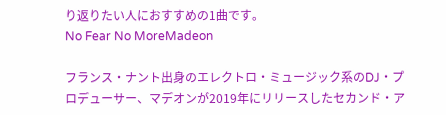り返りたい人におすすめの1曲です。
No Fear No MoreMadeon

フランス・ナント出身のエレクトロ・ミュージック系のDJ・プロデューサー、マデオンが2019年にリリースしたセカンド・ア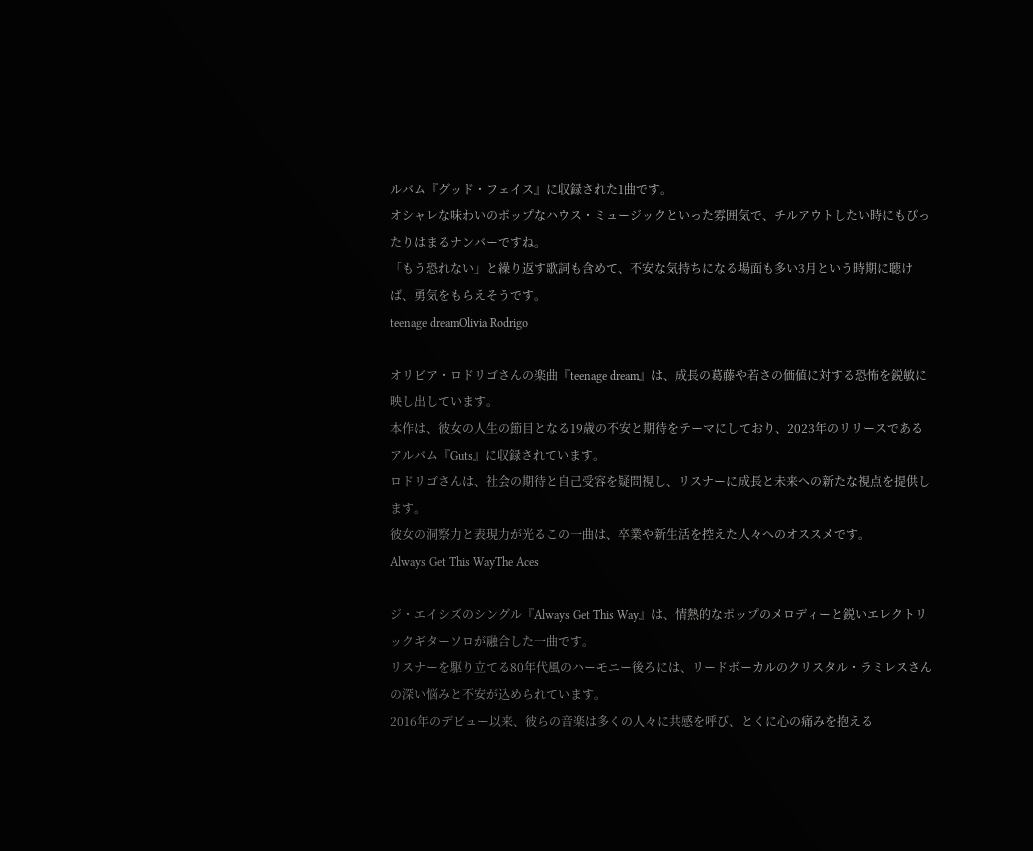ルバム『グッド・フェイス』に収録された1曲です。
オシャレな味わいのポップなハウス・ミュージックといった雰囲気で、チルアウトしたい時にもぴったりはまるナンバーですね。
「もう恐れない」と繰り返す歌詞も含めて、不安な気持ちになる場面も多い3月という時期に聴けば、勇気をもらえそうです。
teenage dreamOlivia Rodrigo

オリビア・ロドリゴさんの楽曲『teenage dream』は、成長の葛藤や若さの価値に対する恐怖を鋭敏に映し出しています。
本作は、彼女の人生の節目となる19歳の不安と期待をテーマにしており、2023年のリリースであるアルバム『Guts』に収録されています。
ロドリゴさんは、社会の期待と自己受容を疑問視し、リスナーに成長と未来への新たな視点を提供します。
彼女の洞察力と表現力が光るこの一曲は、卒業や新生活を控えた人々へのオススメです。
Always Get This WayThe Aces

ジ・エイシズのシングル『Always Get This Way』は、情熱的なポップのメロディーと鋭いエレクトリックギターソロが融合した一曲です。
リスナーを駆り立てる80年代風のハーモニー後ろには、リードボーカルのクリスタル・ラミレスさんの深い悩みと不安が込められています。
2016年のデビュー以来、彼らの音楽は多くの人々に共感を呼び、とくに心の痛みを抱える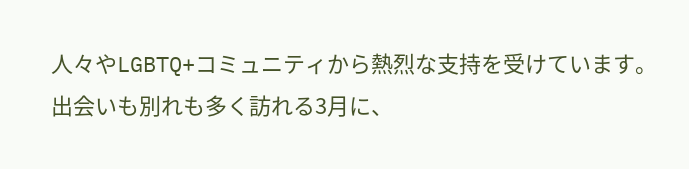人々やLGBTQ+コミュニティから熱烈な支持を受けています。
出会いも別れも多く訪れる3月に、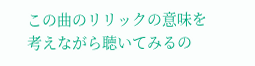この曲のリリックの意味を考えながら聴いてみるの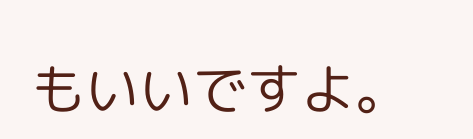もいいですよ。